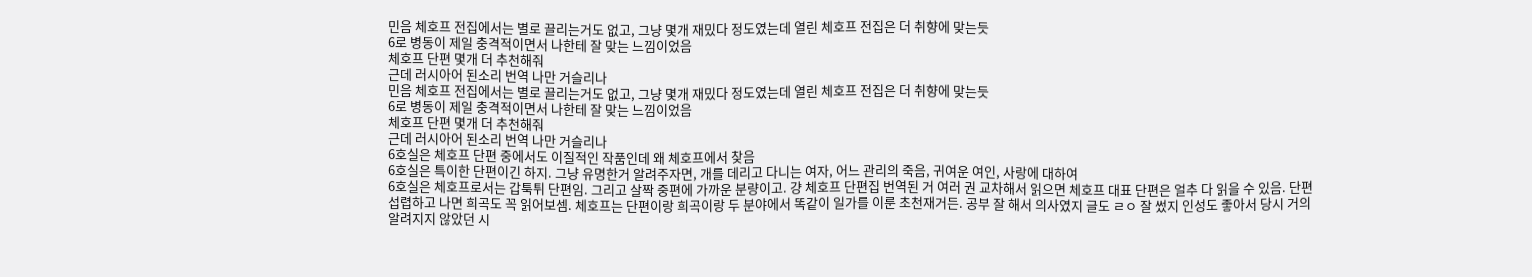민음 체호프 전집에서는 별로 끌리는거도 없고, 그냥 몇개 재밌다 정도였는데 열린 체호프 전집은 더 취향에 맞는듯
6로 병동이 제일 충격적이면서 나한테 잘 맞는 느낌이었음
체호프 단편 몇개 더 추천해줘
근데 러시아어 된소리 번역 나만 거슬리나
민음 체호프 전집에서는 별로 끌리는거도 없고, 그냥 몇개 재밌다 정도였는데 열린 체호프 전집은 더 취향에 맞는듯
6로 병동이 제일 충격적이면서 나한테 잘 맞는 느낌이었음
체호프 단편 몇개 더 추천해줘
근데 러시아어 된소리 번역 나만 거슬리나
6호실은 체호프 단편 중에서도 이질적인 작품인데 왜 체호프에서 찾음
6호실은 특이한 단편이긴 하지. 그냥 유명한거 알려주자면, 개를 데리고 다니는 여자, 어느 관리의 죽음, 귀여운 여인, 사랑에 대하여
6호실은 체호프로서는 갑툭튀 단편임. 그리고 살짝 중편에 가까운 분량이고. 걍 체호프 단편집 번역된 거 여러 권 교차해서 읽으면 체호프 대표 단편은 얼추 다 읽을 수 있음. 단편 섭렵하고 나면 희곡도 꼭 읽어보셈. 체호프는 단편이랑 희곡이랑 두 분야에서 똑같이 일가를 이룬 초천재거든. 공부 잘 해서 의사였지 글도 ㄹㅇ 잘 썼지 인성도 좋아서 당시 거의 알려지지 않았던 시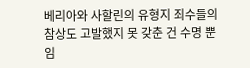베리아와 사할린의 유형지 죄수들의 참상도 고발했지 못 갖춘 건 수명 뿐임